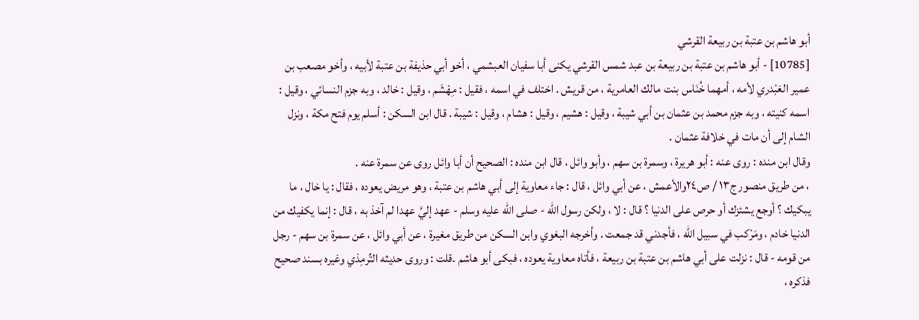أبو هاشم بن عتبة بن ربيعة القرشي
[10785] - أبو هاشم بن عتبة بن ربيعة بن عبد شمس القرشي يكنى أبا سفيان العبشمي ، أخو أبي حذيفة بن عتبة لأبيه ، وأخو مصعب بن عمير العَبْدري لأمه ، أمهما خُنَاس بنت مالك العامرية ، من قريش . اختلف في اسمه ، فقيل : مِهْشَم ، وقيل : خالد ، وبه جزم النسائي ، وقيل : اسمه كنيته ، وبه جزم محمد بن عثمان بن أبي شيبة ، وقيل : هشيم ، وقيل : هشام ، وقيل : شيبة . قال ابن السكن : أسلم يوم فتح مكة ، ونزل الشام إلى أن مات في خلافة عثمان .
وقال ابن منده : روى عنه : أبو هريرة ، وسمرة بن سهم ، وأبو وائل ، قال ابن منده : الصحيح أن أبا وائل روى عن سمرة عنه .
، من طريق منصور ج١٣ / ص٢٤والأعمش ، عن أبي وائل ، قال : جاء معاوية إلى أبي هاشم بن عتبة ، وهو مريض يعوده ، فقال : يا خال ، ما يبكيك ؟ أوجع يشئزك أو حرص على الدنيا ؟ قال : لا ، ولكن رسول الله - صلى الله عليه وسلم - عهد إليَّ عهدا لم آخذ به ، قال : إنما يكفيك من الدنيا خادم ، ومَرْكب في سبيل الله ، فأجدني قد جمعت . وأخرجه البغوي وابن السكن من طريق مغيرة ، عن أبي وائل ، عن سمرة بن سهم - رجل من قومه - قال : نزلت على أبي هاشم بن عتبة بن ربيعة ، فأتاه معاوية يعوده ، فبكى أبو هاشم .قلت : وروى حديثه التِّرمِذي وغيره بسند صحيح
فذكره ،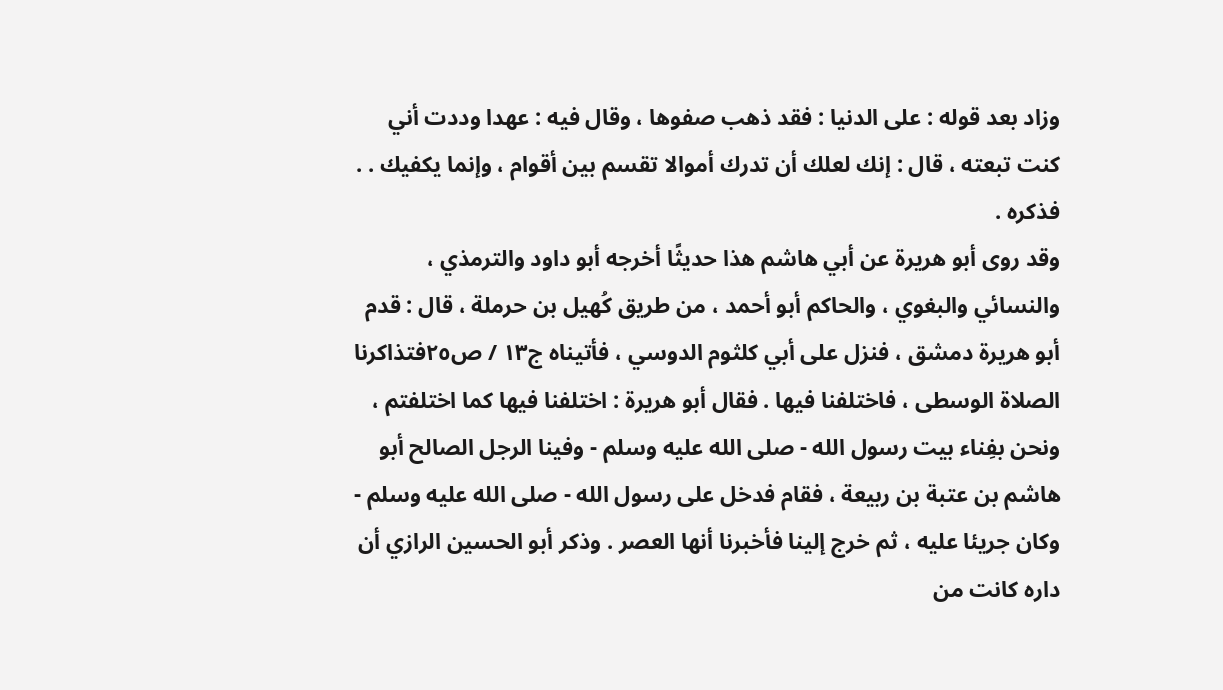وزاد بعد قوله : على الدنيا : فقد ذهب صفوها ، وقال فيه : عهدا وددت أني كنت تبعته ، قال : إنك لعلك أن تدرك أموالا تقسم بين أقوام ، وإنما يكفيك . . فذكره .
وقد روى أبو هريرة عن أبي هاشم هذا حديثًا أخرجه أبو داود والترمذي ، والنسائي والبغوي ، والحاكم أبو أحمد ، من طريق كُهيل بن حرملة ، قال : قدم أبو هريرة دمشق ، فنزل على أبي كلثوم الدوسي ، فأتيناه ج١٣ / ص٢٥فتذاكرنا الصلاة الوسطى ، فاختلفنا فيها . فقال أبو هريرة : اختلفنا فيها كما اختلفتم ، ونحن بفِناء بيت رسول الله - صلى الله عليه وسلم - وفينا الرجل الصالح أبو هاشم بن عتبة بن ربيعة ، فقام فدخل على رسول الله - صلى الله عليه وسلم - وكان جريئا عليه ، ثم خرج إلينا فأخبرنا أنها العصر . وذكر أبو الحسين الرازي أن داره كانت من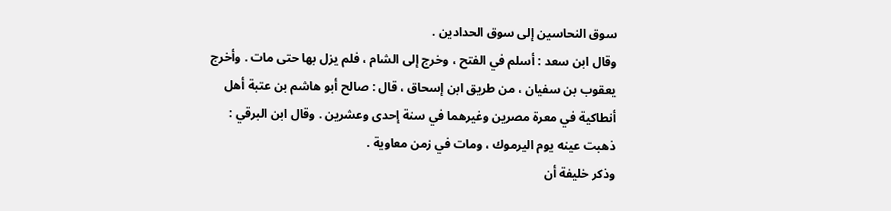سوق النحاسين إلى سوق الحدادين .
وقال ابن سعد : أسلم في الفتح ، وخرج إلى الشام ، فلم يزل بها حتى مات . وأخرج يعقوب بن سفيان ، من طريق ابن إسحاق ، قال : صالح أبو هاشم بن عتبة أهل أنطاكية في معرة مصرين وغيرهما في سنة إحدى وعشرين . وقال ابن البرقي : ذهبت عينه يوم اليرموك ، ومات في زمن معاوية .
وذكر خليفة أن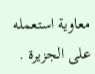معاوية استعمله على الجزيرة .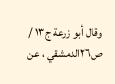وقال أبو زرعة ج١٣ / ص٢٦الدمشقي ، عن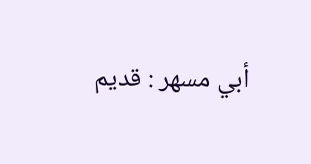أبي مسهر : قديم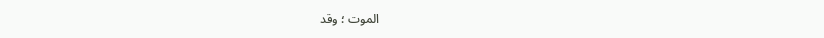الموت ؛ وقد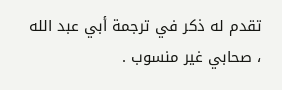تقدم له ذكر في ترجمة أبي عبد الله ، صحابي غير منسوب .